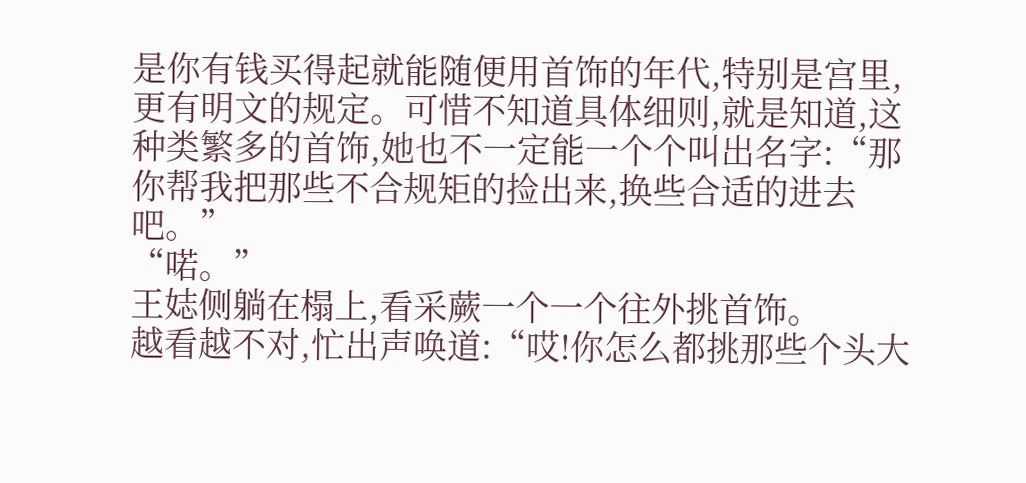是你有钱买得起就能随便用首饰的年代,特别是宫里,更有明文的规定。可惜不知道具体细则,就是知道,这种类繁多的首饰,她也不一定能一个个叫出名字:“那你帮我把那些不合规矩的捡出来,换些合适的进去吧。”
“喏。”
王娡侧躺在榻上,看采蕨一个一个往外挑首饰。
越看越不对,忙出声唤道:“哎!你怎么都挑那些个头大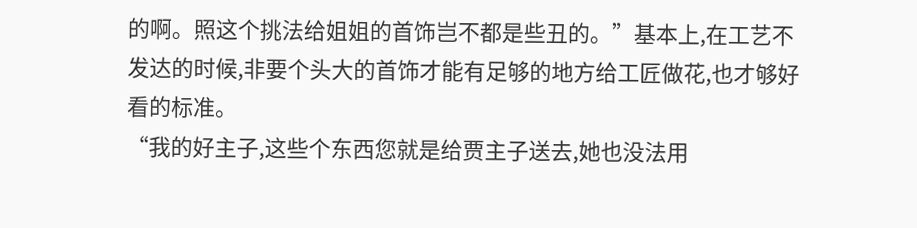的啊。照这个挑法给姐姐的首饰岂不都是些丑的。”基本上,在工艺不发达的时候,非要个头大的首饰才能有足够的地方给工匠做花,也才够好看的标准。
“我的好主子,这些个东西您就是给贾主子送去,她也没法用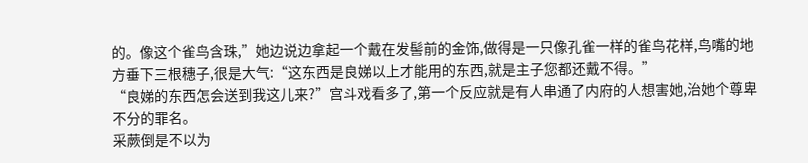的。像这个雀鸟含珠,”她边说边拿起一个戴在发髻前的金饰,做得是一只像孔雀一样的雀鸟花样,鸟嘴的地方垂下三根穗子,很是大气:“这东西是良娣以上才能用的东西,就是主子您都还戴不得。”
“良娣的东西怎会送到我这儿来?”宫斗戏看多了,第一个反应就是有人串通了内府的人想害她,治她个尊卑不分的罪名。
采蕨倒是不以为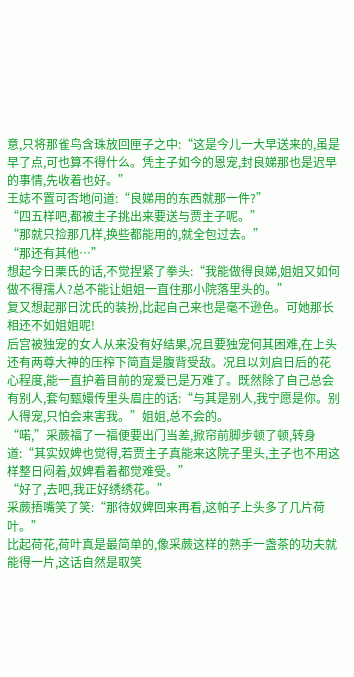意,只将那雀鸟含珠放回匣子之中:“这是今儿一大早送来的,虽是早了点,可也算不得什么。凭主子如今的恩宠,封良娣那也是迟早的事情,先收着也好。”
王娡不置可否地问道:“良娣用的东西就那一件?”
“四五样吧,都被主子挑出来要送与贾主子呢。”
“那就只捡那几样,换些都能用的,就全包过去。”
“那还有其他…”
想起今日栗氏的话,不觉捏紧了拳头:“我能做得良娣,姐姐又如何做不得孺人?总不能让姐姐一直住那小院落里头的。”
复又想起那日沈氏的装扮,比起自己来也是毫不逊色。可她那长相还不如姐姐呢!
后宫被独宠的女人从来没有好结果,况且要独宠何其困难,在上头还有两尊大神的压榨下简直是腹背受敌。况且以刘启日后的花心程度,能一直护着目前的宠爱已是万难了。既然除了自己总会有别人,套句甄嬛传里头眉庄的话:“与其是别人,我宁愿是你。别人得宠,只怕会来害我。”姐姐,总不会的。
“喏,”采蕨福了一福便要出门当差,掀帘前脚步顿了顿,转身道:“其实奴婢也觉得,若贾主子真能来这院子里头,主子也不用这样整日闷着,奴婢看着都觉难受。”
“好了,去吧,我正好绣绣花。”
采蕨捂嘴笑了笑:“那待奴婢回来再看,这帕子上头多了几片荷叶。”
比起荷花,荷叶真是最简单的,像采蕨这样的熟手一盏茶的功夫就能得一片,这话自然是取笑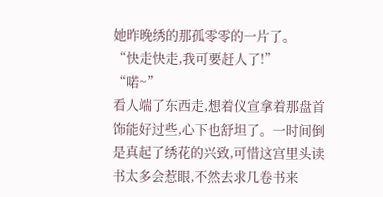她昨晚绣的那孤零零的一片了。
“快走快走,我可要赶人了!”
“喏~”
看人端了东西走,想着仪宣拿着那盘首饰能好过些,心下也舒坦了。一时间倒是真起了绣花的兴致,可惜这宫里头读书太多会惹眼,不然去求几卷书来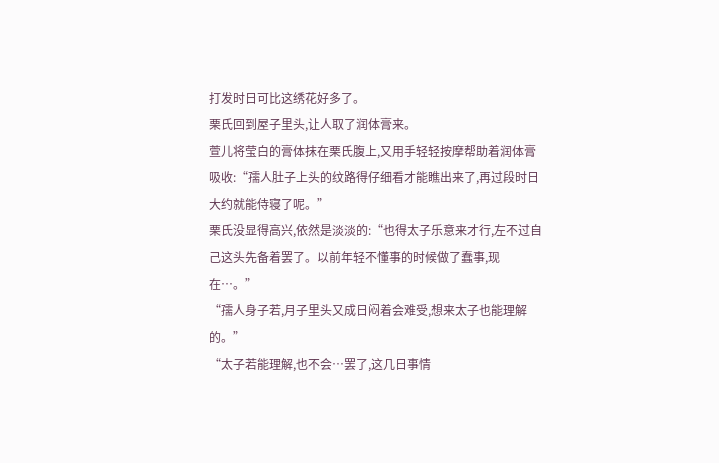打发时日可比这绣花好多了。
栗氏回到屋子里头,让人取了润体膏来。
萱儿将莹白的膏体抹在栗氏腹上,又用手轻轻按摩帮助着润体膏吸收:“孺人肚子上头的纹路得仔细看才能瞧出来了,再过段时日大约就能侍寝了呢。”
栗氏没显得高兴,依然是淡淡的:“也得太子乐意来才行,左不过自己这头先备着罢了。以前年轻不懂事的时候做了蠢事,现在…。”
“孺人身子若,月子里头又成日闷着会难受,想来太子也能理解的。”
“太子若能理解,也不会…罢了,这几日事情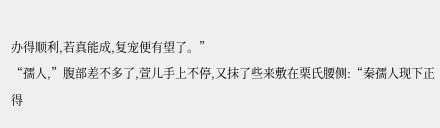办得顺利,若真能成,复宠便有望了。”
“孺人,”腹部差不多了,萱儿手上不停,又抹了些来敷在栗氏腰侧:“秦孺人现下正得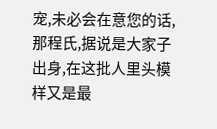宠,未必会在意您的话,那程氏,据说是大家子出身,在这批人里头模样又是最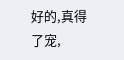好的,真得了宠,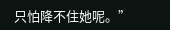只怕降不住她呢。”